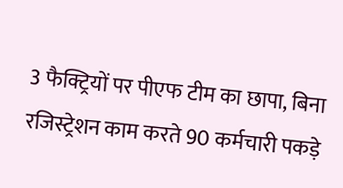3 फैक्ट्रियों पर पीएफ टीम का छापा, बिना रजिस्ट्रेशन काम करते 90 कर्मचारी पकड़े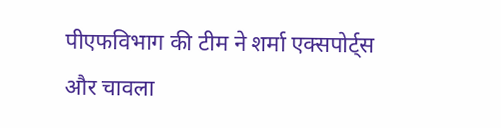पीएफविभाग की टीम ने शर्मा एक्सपोर्ट्स और चावला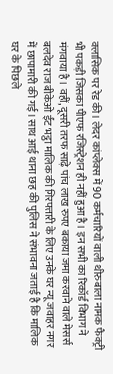क्लासिक पर रेड की। लेदर कांप्लेक्स में 90 कर्मचारियों वाली थीरुबाला नामक फैक्ट्री भी पकड़ी जिसका पीएफ रजिस्ट्रेशन ही नहीं हुआ है। इन सभी का रिकॉर्ड विभाग ने मंगवाया है। वहीं, दूसरी तरफ साढ़े पांच लाख रुपए बकाया जमा करवाने वाले मेसर्स बलदेव राज बीकेओ ईंट भट्ठा मालिक की गिरफ्तारी के लिए उनके घर न्यू जवाहर नगर में छापामारी की गई। साथ आई थाना छह की पुलिस ने संभावना जताई है कि मालिक घर के पिछले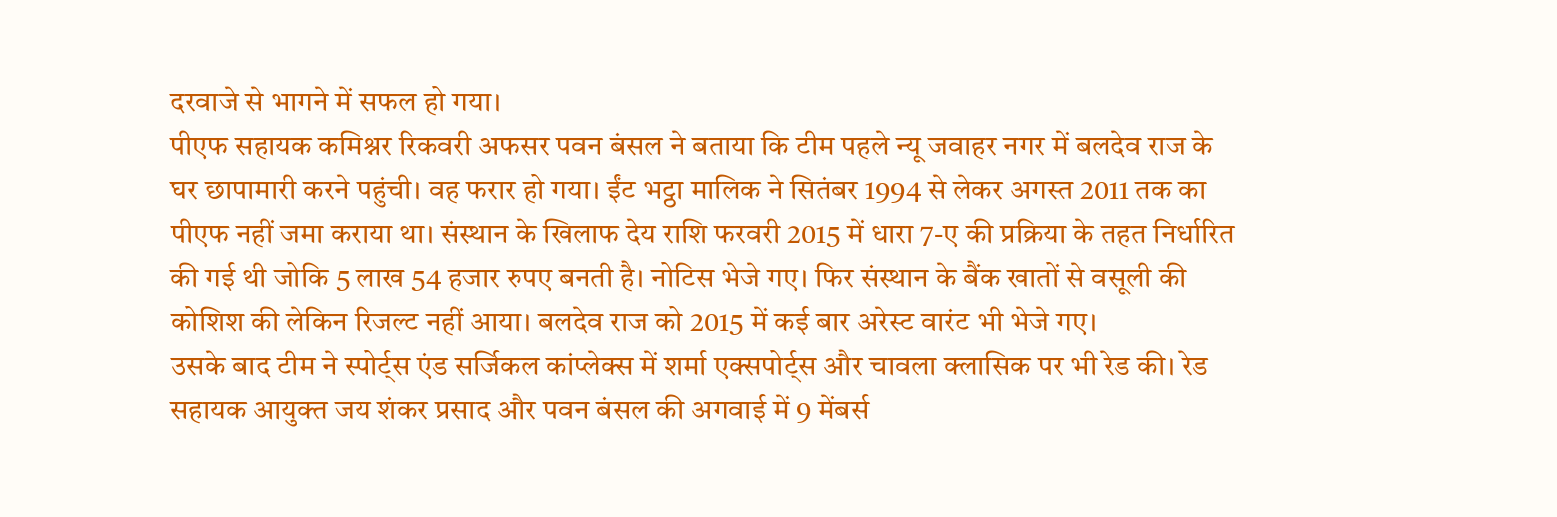दरवाजे से भागने में सफल हो गया।
पीएफ सहायक कमिश्नर रिकवरी अफसर पवन बंसल ने बताया कि टीम पहले न्यू जवाहर नगर में बलदेव राज के घर छापामारी करने पहुंची। वह फरार हो गया। ईंट भट्ठा मालिक ने सितंबर 1994 से लेकर अगस्त 2011 तक का पीएफ नहीं जमा कराया था। संस्थान के खिलाफ देय राशि फरवरी 2015 में धारा 7-ए की प्रक्रिया के तहत निर्धारित की गई थी जोकि 5 लाख 54 हजार रुपए बनती है। नोटिस भेजे गए। फिर संस्थान के बैंक खातों से वसूली की कोशिश की लेकिन रिजल्ट नहीं आया। बलदेव राज को 2015 में कई बार अरेस्ट वारंट भी भेजे गए।
उसके बाद टीम ने स्पोर्ट्स एंड सर्जिकल कांप्लेक्स में शर्मा एक्सपोर्ट्स और चावला क्लासिक पर भी रेड की। रेड सहायक आयुक्त जय शंकर प्रसाद और पवन बंसल की अगवाई में 9 मेंबर्स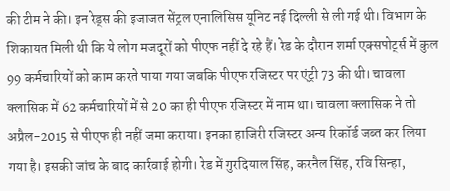की टीम ने की। इन रेड्स की इजाजत सेंट्रल एनालिसिस यूनिट नई दिल्ली से ली गई थी। विभाग के शिकायत मिली थी कि ये लोग मजदूरों को पीएफ नहीं दे रहे हैं। रेड के दौरान शर्मा एक्सपोर्ट्स में कुल 99 कर्मचारियों को काम करते पाया गया जबकि पीएफ रजिस्टर पर एंट्री 73 की थी। चावला क्लासिक में 62 कर्मचारियों में से 20 का ही पीएफ रजिस्टर में नाम था। चावला क्लासिक ने तो अप्रैल-2015 से पीएफ ही नहीं जमा कराया। इनका हाजिरी रजिस्टर अन्य रिकॉर्ड जब्त कर लिया गया है। इसकी जांच के बाद कार्रवाई होगी। रेड में गुरदियाल सिंह, करनैल सिंह, रवि सिन्हा,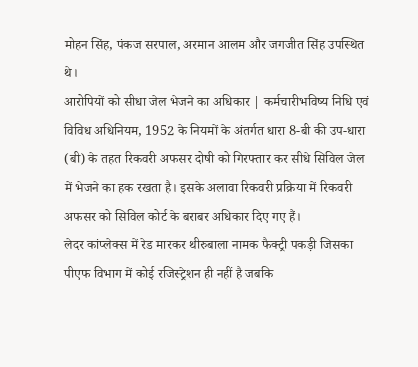मोहन सिंह, पंकज सरपाल, अरमान आलम और जगजीत सिंह उपस्थित थे।
आरोपियों को सीधा जेल भेजने का अधिकार | कर्मचारीभविष्य निधि एवं विविध अधिनियम, 1952 के नियमों के अंतर्गत धारा 8-बी की उप-धारा (बी) के तहत रिकवरी अफसर दोषी को गिरफ्तार कर सीधे सिविल जेल में भेजने का हक रखता है। इसके अलावा रिकवरी प्रक्रिया में रिकवरी अफसर को सिविल कोर्ट के बराबर अधिकार दिए गए हैं।
लेदर कांप्लेक्स में रेड मारकर थीरुबाला नामक फैक्ट्री पकड़ी जिसका पीएफ विभाग में कोई रजिस्ट्रेशन ही नहीं है जबकि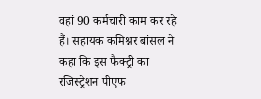वहां 90 कर्मचारी काम कर रहे हैं। सहायक कमिश्नर बांसल ने कहा कि इस फैक्ट्री का रजिस्ट्रेशन पीएफ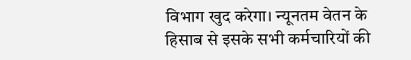विभाग खुद करेगा। न्यूनतम वेतन के हिसाब से इसके सभी कर्मचारियों की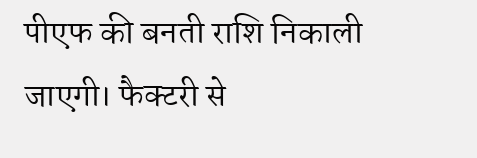पीएफ की बनती राशि निकाली जाएगी। फैक्टरी से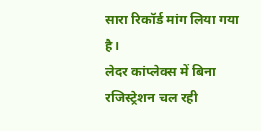सारा रिकॉर्ड मांग लिया गया है।
लेदर कांप्लेक्स में बिना रजिस्ट्रेशन चल रही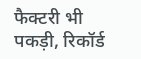फैक्टरी भी पकड़ी, रिकॉर्ड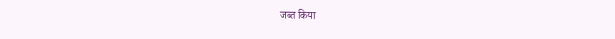जब्त किया